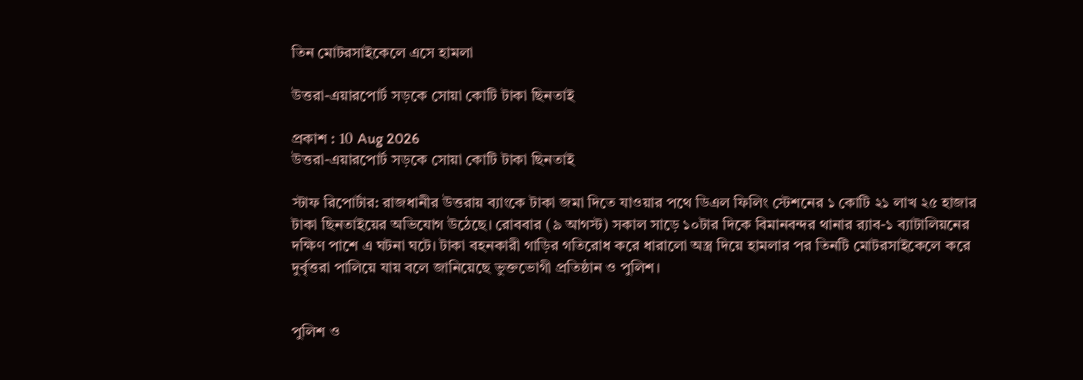তিন মোটরসাইকেলে এসে হামলা

উত্তরা-এয়ারপোর্ট সড়কে সোয়া কোটি টাকা ছিনতাই

প্রকাশ : 10 Aug 2026
উত্তরা-এয়ারপোর্ট সড়কে সোয়া কোটি টাকা ছিনতাই

স্টাফ রিপোর্টার: রাজধানীর উত্তরায় ব্যাংকে টাকা জমা দিতে যাওয়ার পথে ডিএল ফিলিং স্টেশনের ১ কোটি ২১ লাখ ২৫ হাজার টাকা ছিনতাইয়ের অভিযোগ উঠেছে। রোববার (৯ আগস্ট) সকাল সাড়ে ১০টার দিকে বিমানবন্দর থানার র‍্যাব-১ ব্যাটালিয়নের দক্ষিণ পাশে এ ঘটনা ঘটে। টাকা বহনকারী গাড়ির গতিরোধ করে ধারালো অস্ত্র দিয়ে হামলার পর তিনটি মোটরসাইকেলে করে দুর্বৃত্তরা পালিয়ে যায় বলে জানিয়েছে ভুক্তভোগী প্রতিষ্ঠান ও পুলিশ।


পুলিশ ও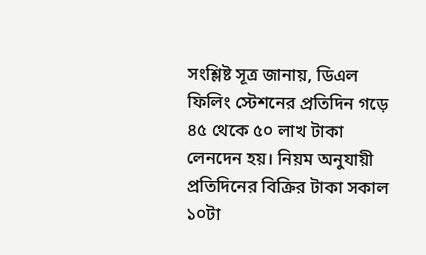সংশ্লিষ্ট সূত্র জানায়, ডিএল ফিলিং স্টেশনের প্রতিদিন গড়ে ৪৫ থেকে ৫০ লাখ টাকা লেনদেন হয়। নিয়ম অনুযায়ী প্রতিদিনের বিক্রির টাকা সকাল ১০টা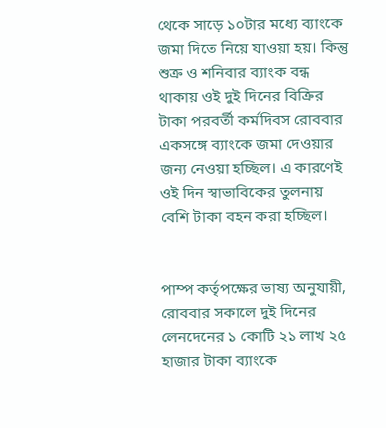থেকে সাড়ে ১০টার মধ্যে ব্যাংকে জমা দিতে নিয়ে যাওয়া হয়। কিন্তু শুক্র ও শনিবার ব্যাংক বন্ধ থাকায় ওই দুই দিনের বিক্রির টাকা পরবর্তী কর্মদিবস রোববার একসঙ্গে ব্যাংকে জমা দেওয়ার জন্য নেওয়া হচ্ছিল। এ কারণেই ওই দিন স্বাভাবিকের তুলনায় বেশি টাকা বহন করা হচ্ছিল।


পাম্প কর্তৃপক্ষের ভাষ্য অনুযায়ী, রোববার সকালে দুই দিনের লেনদেনের ১ কোটি ২১ লাখ ২৫ হাজার টাকা ব্যাংকে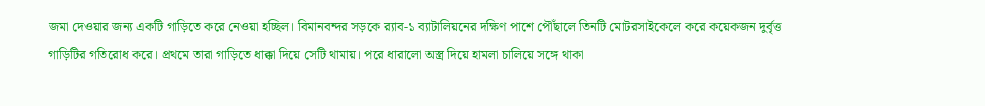জমা দেওয়ার জন্য একটি গাড়িতে করে নেওয়া হচ্ছিল। বিমানবন্দর সড়কে র‍্যাব-১ ব্যাটালিয়নের দক্ষিণ পাশে পৌঁছালে তিনটি মোটরসাইকেলে করে কয়েকজন দুর্বৃত্ত গাড়িটির গতিরোধ করে। প্রথমে তারা গাড়িতে ধাক্কা দিয়ে সেটি থামায়। পরে ধারালো অস্ত্র দিয়ে হামলা চালিয়ে সঙ্গে থাকা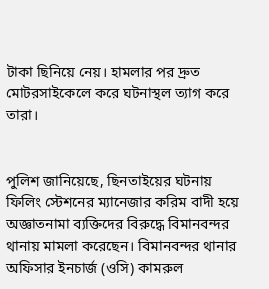টাকা ছিনিয়ে নেয়। হামলার পর দ্রুত মোটরসাইকেলে করে ঘটনাস্থল ত্যাগ করে তারা।


পুলিশ জানিয়েছে, ছিনতাইয়ের ঘটনায় ফিলিং স্টেশনের ম্যানেজার করিম বাদী হয়ে অজ্ঞাতনামা ব্যক্তিদের বিরুদ্ধে বিমানবন্দর থানায় মামলা করেছেন। বিমানবন্দর থানার অফিসার ইনচার্জ (ওসি) কামরুল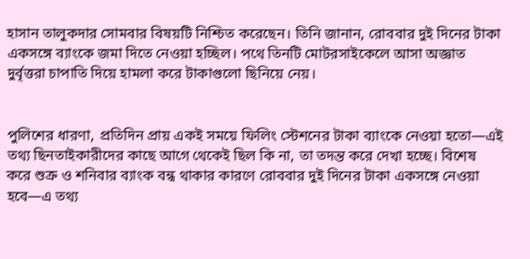হাসান তালুকদার সোমবার বিষয়টি নিশ্চিত করেছেন। তিনি জানান, রোববার দুই দিনের টাকা একসঙ্গে ব্যাংকে জমা দিতে নেওয়া হচ্ছিল। পথে তিনটি মোটরসাইকেলে আসা অজ্ঞাত দুর্বৃত্তরা চাপাতি দিয়ে হামলা করে টাকাগুলো ছিনিয়ে নেয়।


পুলিশের ধারণা, প্রতিদিন প্রায় একই সময়ে ফিলিং স্টেশনের টাকা ব্যাংকে নেওয়া হতো—এই তথ্য ছিনতাইকারীদের কাছে আগে থেকেই ছিল কি না, তা তদন্ত করে দেখা হচ্ছে। বিশেষ করে শুক্র ও শনিবার ব্যাংক বন্ধ থাকার কারণে রোববার দুই দিনের টাকা একসঙ্গে নেওয়া হবে—এ তথ্য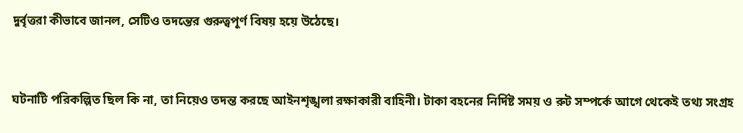দুর্বৃত্তরা কীভাবে জানল, সেটিও তদন্তের গুরুত্বপূর্ণ বিষয় হয়ে উঠেছে।


ঘটনাটি পরিকল্পিত ছিল কি না, তা নিয়েও তদন্ত করছে আইনশৃঙ্খলা রক্ষাকারী বাহিনী। টাকা বহনের নির্দিষ্ট সময় ও রুট সম্পর্কে আগে থেকেই তথ্য সংগ্রহ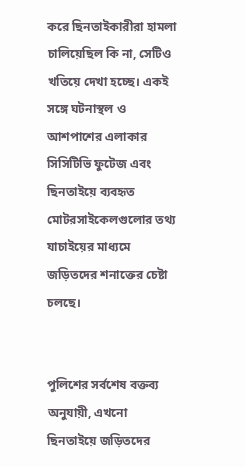করে ছিনতাইকারীরা হামলা চালিয়েছিল কি না, সেটিও খতিয়ে দেখা হচ্ছে। একই সঙ্গে ঘটনাস্থল ও আশপাশের এলাকার সিসিটিভি ফুটেজ এবং ছিনতাইয়ে ব্যবহৃত মোটরসাইকেলগুলোর তথ্য যাচাইয়ের মাধ্যমে জড়িতদের শনাক্তের চেষ্টা চলছে।


পুলিশের সর্বশেষ বক্তব্য অনুযায়ী, এখনো ছিনতাইয়ে জড়িতদের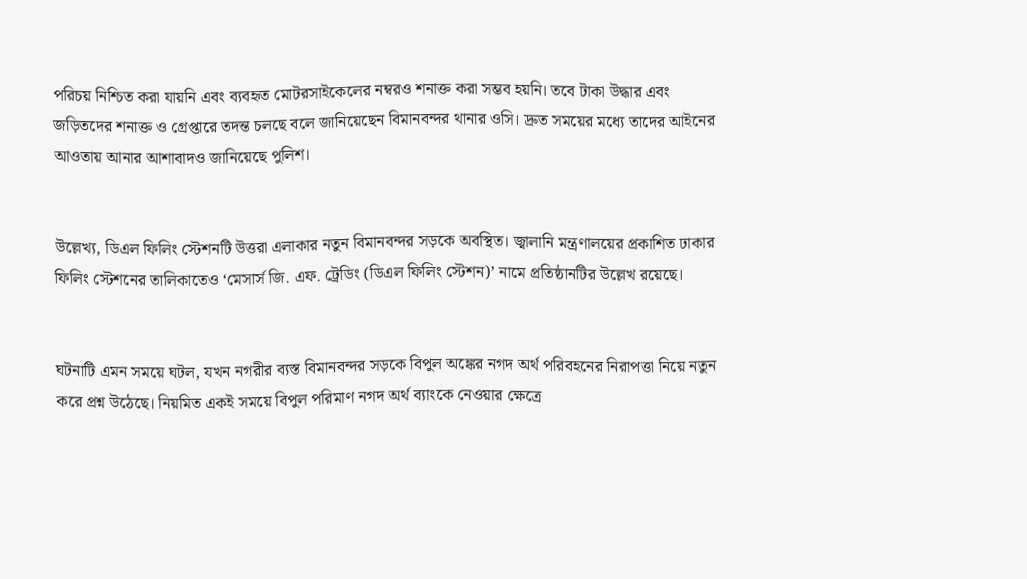পরিচয় নিশ্চিত করা যায়নি এবং ব্যবহৃত মোটরসাইকেলের নম্বরও শনাক্ত করা সম্ভব হয়নি। তবে টাকা উদ্ধার এবং জড়িতদের শনাক্ত ও গ্রেপ্তারে তদন্ত চলছে বলে জানিয়েছেন বিমানবন্দর থানার ওসি। দ্রুত সময়ের মধ্যে তাদের আইনের আওতায় আনার আশাবাদও জানিয়েছে পুলিশ।


উল্লেখ্য, ডিএল ফিলিং স্টেশনটি উত্তরা এলাকার নতুন বিমানবন্দর সড়কে অবস্থিত। জ্বালানি মন্ত্রণালয়ের প্রকাশিত ঢাকার ফিলিং স্টেশনের তালিকাতেও ‘মেসার্স জি. এফ. ট্রেডিং (ডিএল ফিলিং স্টেশন)’ নামে প্রতিষ্ঠানটির উল্লেখ রয়েছে।


ঘটনাটি এমন সময়ে ঘটল, যখন নগরীর ব্যস্ত বিমানবন্দর সড়কে বিপুল অঙ্কের নগদ অর্থ পরিবহনের নিরাপত্তা নিয়ে নতুন করে প্রশ্ন উঠেছে। নিয়মিত একই সময়ে বিপুল পরিমাণ নগদ অর্থ ব্যাংকে নেওয়ার ক্ষেত্রে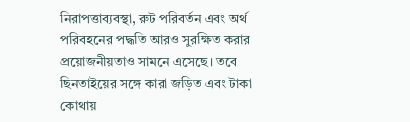নিরাপত্তাব্যবস্থা, রুট পরিবর্তন এবং অর্থ পরিবহনের পদ্ধতি আরও সুরক্ষিত করার প্রয়োজনীয়তাও সামনে এসেছে। তবে ছিনতাইয়ের সঙ্গে কারা জড়িত এবং টাকা কোথায়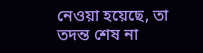নেওয়া হয়েছে, তা তদন্ত শেষ না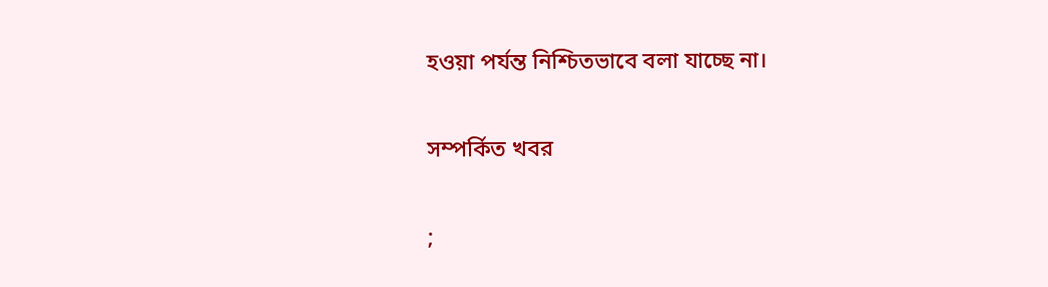হওয়া পর্যন্ত নিশ্চিতভাবে বলা যাচ্ছে না।

সম্পর্কিত খবর

;